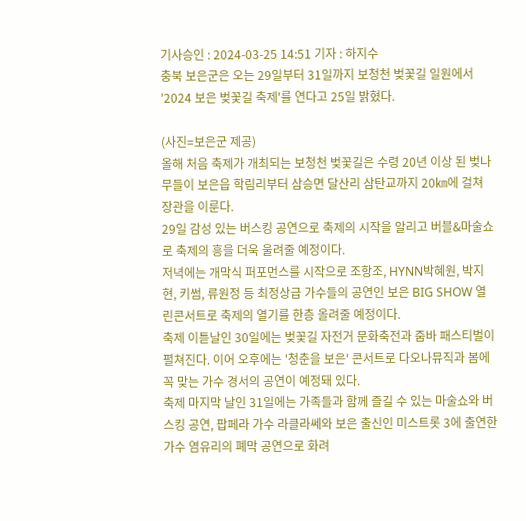기사승인 : 2024-03-25 14:51 기자 : 하지수
충북 보은군은 오는 29일부터 31일까지 보청천 벚꽃길 일원에서 '2024 보은 벚꽃길 축제'를 연다고 25일 밝혔다.

(사진=보은군 제공)
올해 처음 축제가 개최되는 보청천 벚꽃길은 수령 20년 이상 된 벚나무들이 보은읍 학림리부터 삼승면 달산리 삼탄교까지 20㎞에 걸쳐 장관을 이룬다.
29일 감성 있는 버스킹 공연으로 축제의 시작을 알리고 버블&마술쇼로 축제의 흥을 더욱 울려줄 예정이다.
저녁에는 개막식 퍼포먼스를 시작으로 조항조, HYNN박혜원, 박지현, 키썸, 류원정 등 최정상급 가수들의 공연인 보은 BIG SHOW 열린콘서트로 축제의 열기를 한층 올려줄 예정이다.
축제 이튿날인 30일에는 벚꽃길 자전거 문화축전과 줌바 패스티벌이 펼쳐진다. 이어 오후에는 '청춘을 보은' 콘서트로 다오나뮤직과 봄에 꼭 맞는 가수 경서의 공연이 예정돼 있다.
축제 마지막 날인 31일에는 가족들과 함께 즐길 수 있는 마술쇼와 버스킹 공연, 팝페라 가수 라클라쎄와 보은 출신인 미스트롯 3에 출연한 가수 염유리의 폐막 공연으로 화려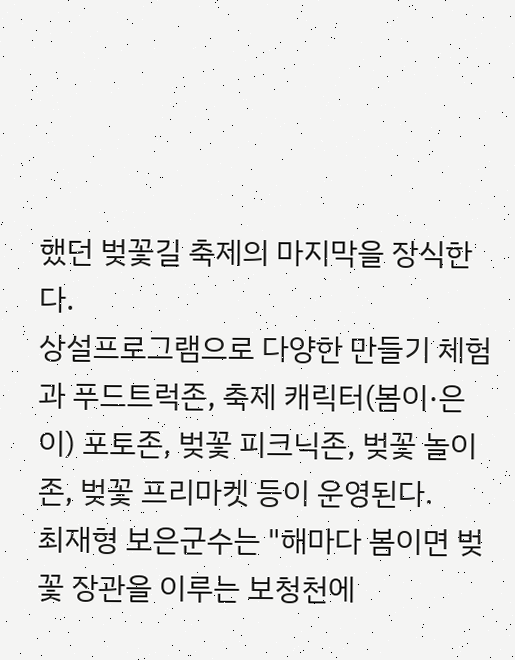했던 벚꽃길 축제의 마지막을 장식한다.
상설프로그램으로 다양한 만들기 체험과 푸드트럭존, 축제 캐릭터(봄이·은이) 포토존, 벚꽃 피크닉존, 벚꽃 놀이존, 벚꽃 프리마켓 등이 운영된다.
최재형 보은군수는 "해마다 봄이면 벚꽃 장관을 이루는 보청천에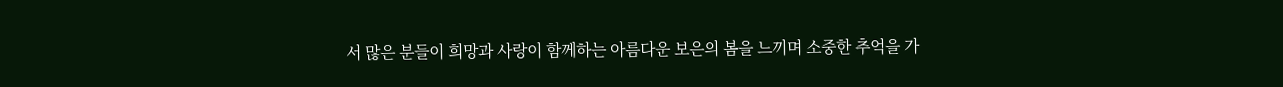서 많은 분들이 희망과 사랑이 함께하는 아름다운 보은의 봄을 느끼며 소중한 추억을 가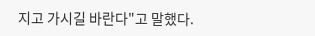지고 가시길 바란다"고 말했다.